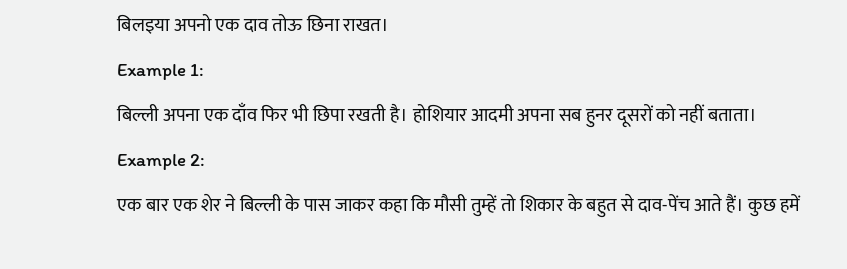बिलइया अपनो एक दाव तोऊ छिना राखत।
Example 1:
बिल्ली अपना एक दाँव फिर भी छिपा रखती है। होशियार आदमी अपना सब हुनर दूसरों को नहीं बताता।
Example 2:
एक बार एक शेर ने बिल्ली के पास जाकर कहा कि मौसी तुम्हें तो शिकार के बहुत से दाव-पेंच आते हैं। कुछ हमें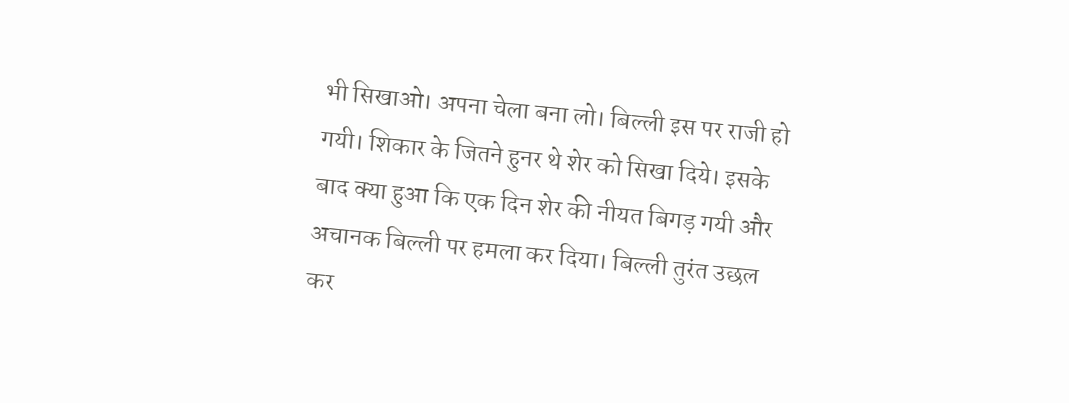भी सिखाओ। अपना चेला बना लो। बिल्ली इस पर राजी हो गयी। शिकार के जितने हुनर थे शेर को सिखा दिये। इसके बाद क्या हुआ कि एक दिन शेर की नीयत बिगड़ गयी और अचानक बिल्ली पर हमला कर दिया। बिल्ली तुरंत उछल कर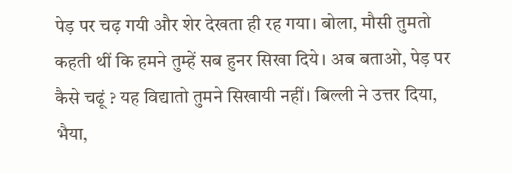पेड़ पर चढ़ गयी और शेर देखता ही रह गया। बोला, मौसी तुमतो कहती थीं कि हमने तुम्हें सब हुनर सिखा दिये। अब बताओ, पेड़ पर कैसे चढूं ? यह विद्यातो तुमने सिखायी नहीं। बिल्ली ने उत्तर दिया, भैया,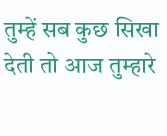तुम्हें सब कुछ सिखा देती तो आज तुम्हारे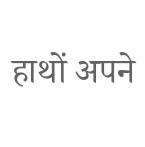हाथों अपने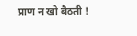प्राण न खो बैठती !